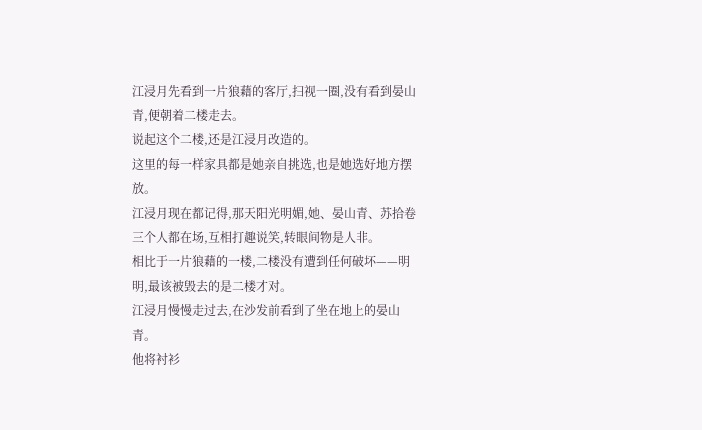江浸月先看到一片狼藉的客厅,扫视一圈,没有看到晏山青,便朝着二楼走去。
说起这个二楼,还是江浸月改造的。
这里的每一样家具都是她亲自挑选,也是她选好地方摆放。
江浸月现在都记得,那天阳光明媚,她、晏山青、苏拾卷三个人都在场,互相打趣说笑,转眼间物是人非。
相比于一片狼藉的一楼,二楼没有遭到任何破坏——明明,最该被毁去的是二楼才对。
江浸月慢慢走过去,在沙发前看到了坐在地上的晏山青。
他将衬衫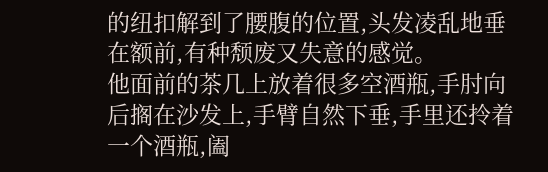的纽扣解到了腰腹的位置,头发凌乱地垂在额前,有种颓废又失意的感觉。
他面前的茶几上放着很多空酒瓶,手肘向后搁在沙发上,手臂自然下垂,手里还拎着一个酒瓶,阖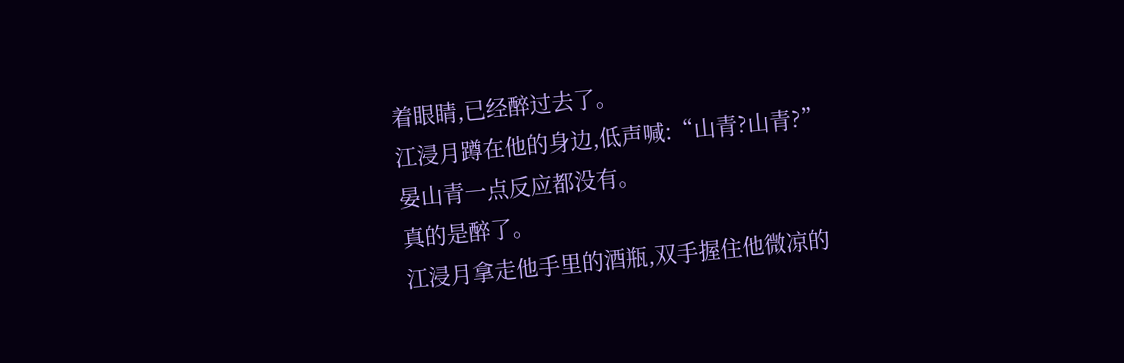着眼睛,已经醉过去了。
江浸月蹲在他的身边,低声喊:“山青?山青?”
晏山青一点反应都没有。
真的是醉了。
江浸月拿走他手里的酒瓶,双手握住他微凉的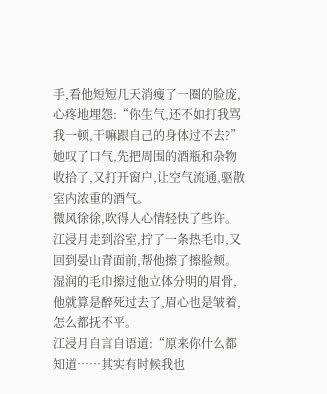手,看他短短几天消瘦了一圈的脸庞,心疼地埋怨:“你生气,还不如打我骂我一顿,干嘛跟自己的身体过不去?”
她叹了口气,先把周围的酒瓶和杂物收拾了,又打开窗户,让空气流通,驱散室内浓重的酒气。
微风徐徐,吹得人心情轻快了些许。
江浸月走到浴室,拧了一条热毛巾,又回到晏山青面前,帮他擦了擦脸颊。
湿润的毛巾擦过他立体分明的眉骨,他就算是醉死过去了,眉心也是皱着,怎么都抚不平。
江浸月自言自语道:“原来你什么都知道……其实有时候我也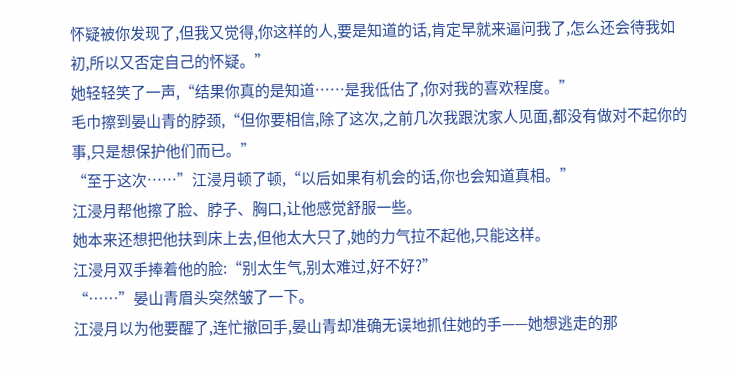怀疑被你发现了,但我又觉得,你这样的人,要是知道的话,肯定早就来逼问我了,怎么还会待我如初,所以又否定自己的怀疑。”
她轻轻笑了一声,“结果你真的是知道……是我低估了,你对我的喜欢程度。”
毛巾擦到晏山青的脖颈,“但你要相信,除了这次,之前几次我跟沈家人见面,都没有做对不起你的事,只是想保护他们而已。”
“至于这次……”江浸月顿了顿,“以后如果有机会的话,你也会知道真相。”
江浸月帮他擦了脸、脖子、胸口,让他感觉舒服一些。
她本来还想把他扶到床上去,但他太大只了,她的力气拉不起他,只能这样。
江浸月双手捧着他的脸:“别太生气,别太难过,好不好?”
“……”晏山青眉头突然皱了一下。
江浸月以为他要醒了,连忙撤回手,晏山青却准确无误地抓住她的手——她想逃走的那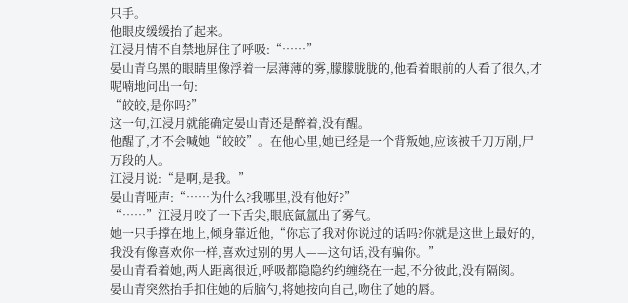只手。
他眼皮缓缓抬了起来。
江浸月情不自禁地屏住了呼吸:“……”
晏山青乌黑的眼睛里像浮着一层薄薄的雾,朦朦胧胧的,他看着眼前的人看了很久,才呢喃地问出一句:
“皎皎,是你吗?”
这一句,江浸月就能确定晏山青还是醉着,没有醒。
他醒了,才不会喊她“皎皎”。在他心里,她已经是一个背叛她,应该被千刀万剐,尸万段的人。
江浸月说:“是啊,是我。”
晏山青哑声:“……为什么?我哪里,没有他好?”
“……”江浸月咬了一下舌尖,眼底氤氲出了雾气。
她一只手撑在地上,倾身靠近他,“你忘了我对你说过的话吗?你就是这世上最好的,我没有像喜欢你一样,喜欢过别的男人——这句话,没有骗你。”
晏山青看着她,两人距离很近,呼吸都隐隐约约缠绕在一起,不分彼此,没有隔阂。
晏山青突然抬手扣住她的后脑勺,将她按向自己,吻住了她的唇。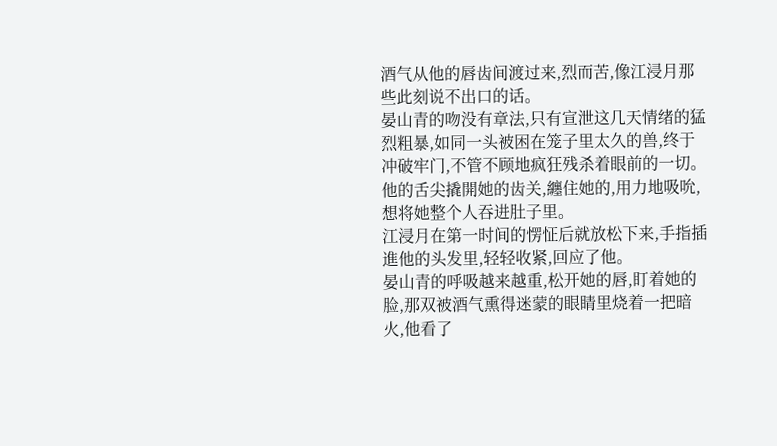酒气从他的唇齿间渡过来,烈而苦,像江浸月那些此刻说不出口的话。
晏山青的吻没有章法,只有宣泄这几天情绪的猛烈粗暴,如同一头被困在笼子里太久的兽,终于冲破牢门,不管不顾地疯狂残杀着眼前的一切。
他的舌尖撬開她的齿关,纏住她的,用力地吸吮,想将她整个人吞进肚子里。
江浸月在第一时间的愣怔后就放松下来,手指插進他的头发里,轻轻收紧,回应了他。
晏山青的呼吸越来越重,松开她的唇,盯着她的脸,那双被酒气熏得迷蒙的眼睛里烧着一把暗火,他看了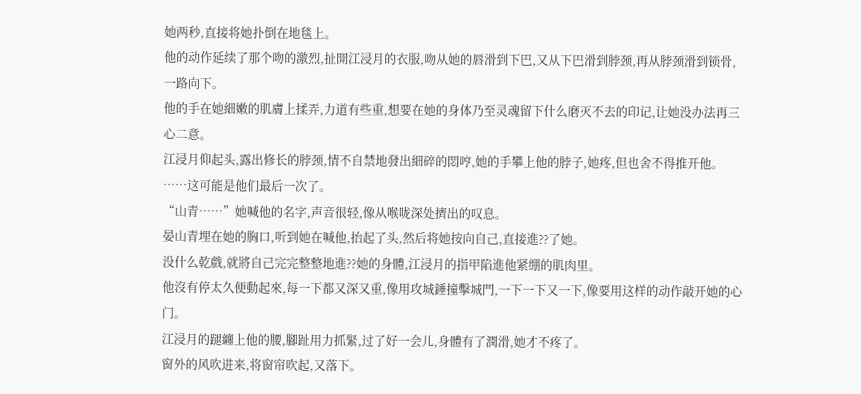她两秒,直接将她扑倒在地毯上。
他的动作延续了那个吻的激烈,扯開江浸月的衣服,吻从她的唇滑到下巴,又从下巴滑到脖颈,再从脖颈滑到锁骨,一路向下。
他的手在她細嫩的肌膚上揉弄,力道有些重,想要在她的身体乃至灵魂留下什么磨灭不去的印记,让她没办法再三心二意。
江浸月仰起头,露出修长的脖颈,情不自禁地發出細碎的悶哼,她的手攀上他的脖子,她疼,但也舍不得推开他。
……这可能是他们最后一次了。
“山青……”她喊他的名字,声音很轻,像从喉咙深处擠出的叹息。
晏山青埋在她的胸口,听到她在喊他,抬起了头,然后将她按向自己,直接進??了她。
没什么乾戲,就將自己完完整整地進??她的身體,江浸月的指甲陷進他紧绷的肌肉里。
他沒有停太久便動起來,每一下都又深又重,像用攻城錘撞擊城門,一下一下又一下,像要用这样的动作敲开她的心门。
江浸月的蹆纏上他的腰,腳趾用力抓緊,过了好一会儿,身體有了潤滑,她才不疼了。
窗外的风吹进来,将窗帘吹起,又落下。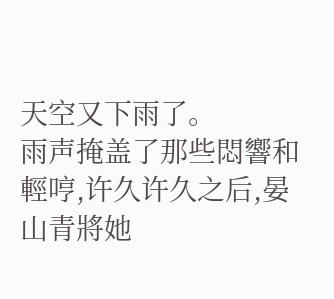天空又下雨了。
雨声掩盖了那些悶響和輕哼,许久许久之后,晏山青將她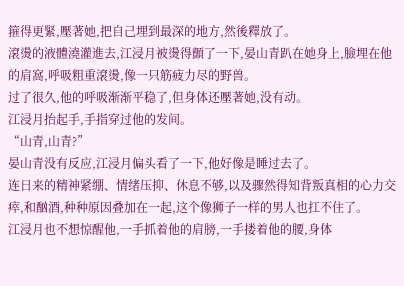箍得更緊,壓著她,把自己埋到最深的地方,然後釋放了。
滾燙的液體澆灌進去,江浸月被燙得顫了一下,晏山青趴在她身上,臉埋在他的肩窩,呼吸粗重滾燙,像一只筋疲力尽的野兽。
过了很久,他的呼吸渐渐平稳了,但身体还壓著她,没有动。
江浸月抬起手,手指穿过他的发间。
“山青,山青?”
晏山青没有反应,江浸月偏头看了一下,他好像是睡过去了。
连日来的精神紧绷、情绪压抑、休息不够,以及骤然得知背叛真相的心力交瘁,和酗酒,种种原因叠加在一起,这个像狮子一样的男人也扛不住了。
江浸月也不想惊醒他,一手抓着他的肩膀,一手搂着他的腰,身体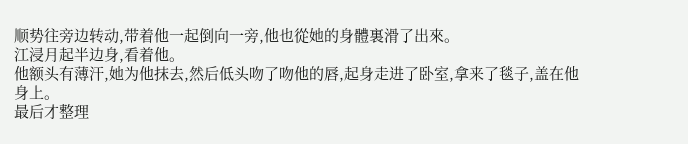顺势往旁边转动,带着他一起倒向一旁,他也從她的身體裏滑了出來。
江浸月起半边身,看着他。
他额头有薄汗,她为他抹去,然后低头吻了吻他的唇,起身走进了卧室,拿来了毯子,盖在他身上。
最后才整理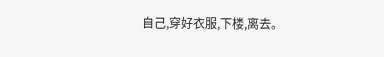自己,穿好衣服,下楼,离去。